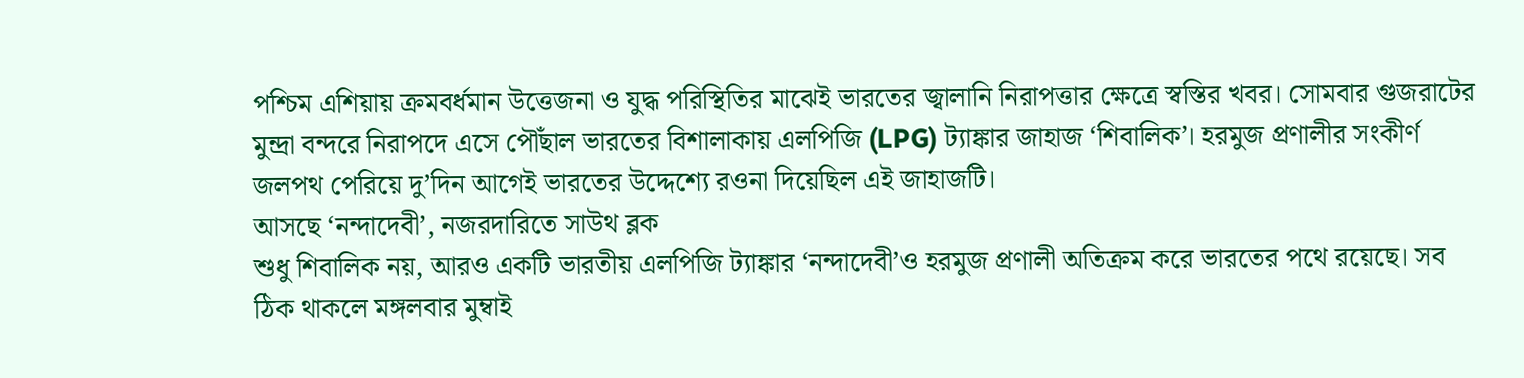পশ্চিম এশিয়ায় ক্রমবর্ধমান উত্তেজনা ও যুদ্ধ পরিস্থিতির মাঝেই ভারতের জ্বালানি নিরাপত্তার ক্ষেত্রে স্বস্তির খবর। সোমবার গুজরাটের মুন্দ্রা বন্দরে নিরাপদে এসে পৌঁছাল ভারতের বিশালাকায় এলপিজি (LPG) ট্যাঙ্কার জাহাজ ‘শিবালিক’। হরমুজ প্রণালীর সংকীর্ণ জলপথ পেরিয়ে দু’দিন আগেই ভারতের উদ্দেশ্যে রওনা দিয়েছিল এই জাহাজটি।
আসছে ‘নন্দাদেবী’, নজরদারিতে সাউথ ব্লক
শুধু শিবালিক নয়, আরও একটি ভারতীয় এলপিজি ট্যাঙ্কার ‘নন্দাদেবী’ও হরমুজ প্রণালী অতিক্রম করে ভারতের পথে রয়েছে। সব ঠিক থাকলে মঙ্গলবার মুম্বাই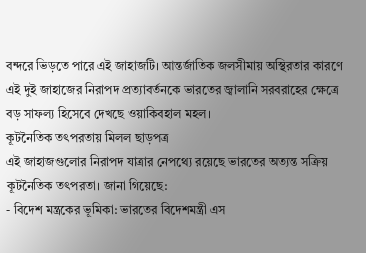বন্দরে ভিড়তে পারে এই জাহাজটি। আন্তর্জাতিক জলসীমায় অস্থিরতার কারণে এই দুই জাহাজের নিরাপদ প্রত্যাবর্তনকে ভারতের জ্বালানি সরবরাহের ক্ষেত্রে বড় সাফল্য হিসেবে দেখছে ওয়াকিবহাল মহল।
কূটনৈতিক তৎপরতায় মিলল ছাড়পত্র
এই জাহাজগুলোর নিরাপদ যাত্রার নেপথ্যে রয়েছে ভারতের অত্যন্ত সক্রিয় কূটনৈতিক তৎপরতা। জানা গিয়েছে:
- বিদেশ মন্ত্রকের ভূমিকা: ভারতের বিদেশমন্ত্রী এস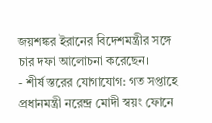জয়শঙ্কর ইরানের বিদেশমন্ত্রীর সঙ্গে চার দফা আলোচনা করেছেন।
- শীর্ষ স্তরের যোগাযোগ: গত সপ্তাহে প্রধানমন্ত্রী নরেন্দ্র মোদী স্বয়ং ফোনে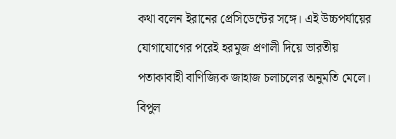কথা বলেন ইরানের প্রেসিডেন্টের সঙ্গে। এই উচ্চপর্যায়ের যোগাযোগের পরেই হরমুজ প্রণালী দিয়ে ভারতীয় পতাকাবাহী বাণিজ্যিক জাহাজ চলাচলের অনুমতি মেলে।
বিপুল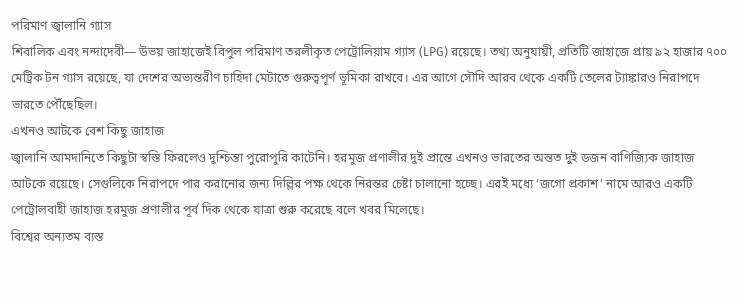পরিমাণ জ্বালানি গ্যাস
শিবালিক এবং নন্দাদেবী— উভয় জাহাজেই বিপুল পরিমাণ তরলীকৃত পেট্রোলিয়াম গ্যাস (LPG) রয়েছে। তথ্য অনুযায়ী, প্রতিটি জাহাজে প্রায় ৯২ হাজার ৭০০ মেট্রিক টন গ্যাস রয়েছে, যা দেশের অভ্যন্তরীণ চাহিদা মেটাতে গুরুত্বপূর্ণ ভূমিকা রাখবে। এর আগে সৌদি আরব থেকে একটি তেলের ট্যাঙ্কারও নিরাপদে ভারতে পৌঁছেছিল।
এখনও আটকে বেশ কিছু জাহাজ
জ্বালানি আমদানিতে কিছুটা স্বস্তি ফিরলেও দুশ্চিন্তা পুরোপুরি কাটেনি। হরমুজ প্রণালীর দুই প্রান্তে এখনও ভারতের অন্তত দুই ডজন বাণিজ্যিক জাহাজ আটকে রয়েছে। সেগুলিকে নিরাপদে পার করানোর জন্য দিল্লির পক্ষ থেকে নিরন্তর চেষ্টা চালানো হচ্ছে। এরই মধ্যে ‘জগো প্রকাশ’ নামে আরও একটি পেট্রোলবাহী জাহাজ হরমুজ প্রণালীর পূর্ব দিক থেকে যাত্রা শুরু করেছে বলে খবর মিলেছে।
বিশ্বের অন্যতম ব্যস্ত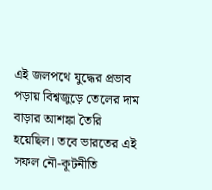এই জলপথে যুদ্ধের প্রভাব পড়ায় বিশ্বজুড়ে তেলের দাম বাড়ার আশঙ্কা তৈরি হয়েছিল। তবে ভারতের এই সফল নৌ-কূটনীতি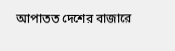আপাতত দেশের বাজারে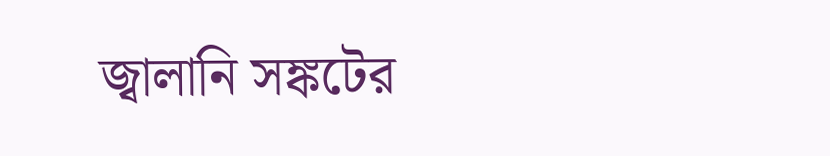জ্বালানি সঙ্কটের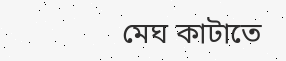মেঘ কাটাতে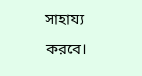সাহায্য করবে।